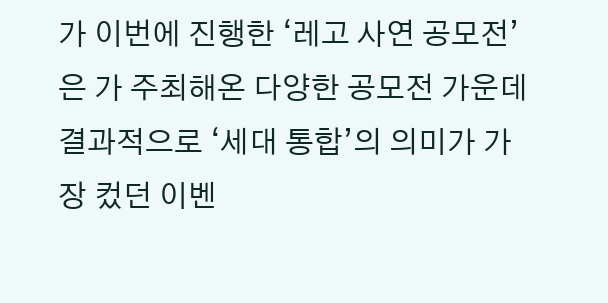가 이번에 진행한 ‘레고 사연 공모전’은 가 주최해온 다양한 공모전 가운데 결과적으로 ‘세대 통합’의 의미가 가장 컸던 이벤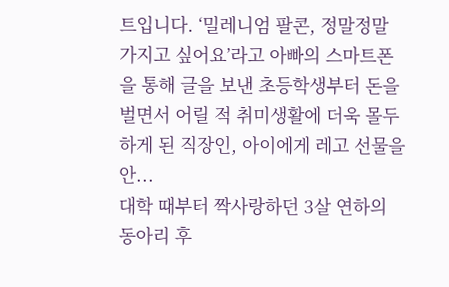트입니다. ‘밀레니엄 팔콘, 정말정말 가지고 싶어요’라고 아빠의 스마트폰을 통해 글을 보낸 초등학생부터 돈을 벌면서 어릴 적 취미생활에 더욱 몰두하게 된 직장인, 아이에게 레고 선물을 안...
대학 때부터 짝사랑하던 3살 연하의 동아리 후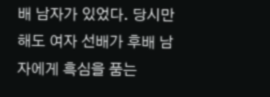배 남자가 있었다. 당시만 해도 여자 선배가 후배 남자에게 흑심을 품는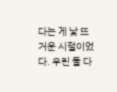다는 게 낯 뜨거운 시절이었다. 우린 둘 다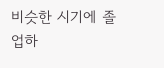비슷한 시기에 졸업하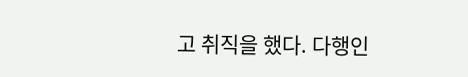고 취직을 했다. 다행인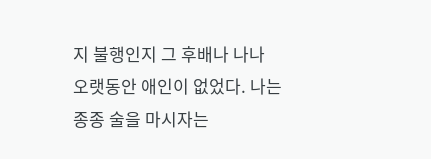지 불행인지 그 후배나 나나 오랫동안 애인이 없었다. 나는 종종 술을 마시자는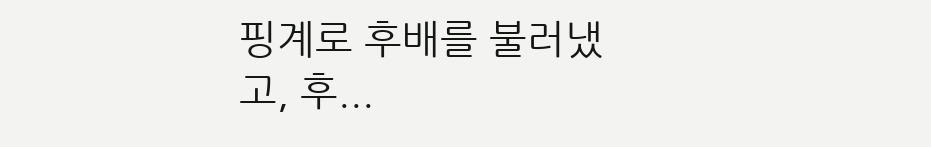핑계로 후배를 불러냈고, 후...